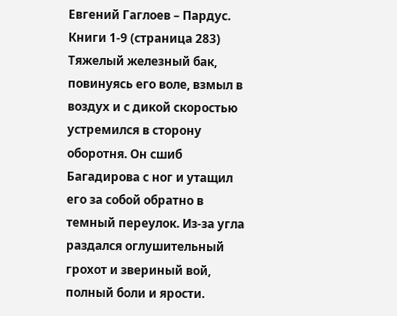Евгений Гаглоев – Пардус. Книги 1-9 (страница 283)
Тяжелый железный бак, повинуясь его воле, взмыл в воздух и с дикой скоростью устремился в сторону оборотня. Он сшиб Багадирова с ног и утащил его за собой обратно в темный переулок. Из-за угла раздался оглушительный грохот и звериный вой, полный боли и ярости.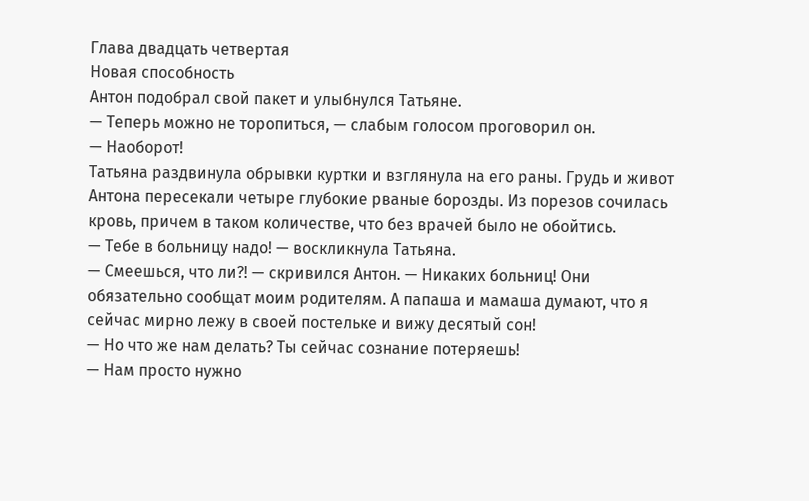Глава двадцать четвертая
Новая способность
Антон подобрал свой пакет и улыбнулся Татьяне.
— Теперь можно не торопиться, — слабым голосом проговорил он.
— Наоборот!
Татьяна раздвинула обрывки куртки и взглянула на его раны. Грудь и живот Антона пересекали четыре глубокие рваные борозды. Из порезов сочилась кровь, причем в таком количестве, что без врачей было не обойтись.
— Тебе в больницу надо! — воскликнула Татьяна.
— Смеешься, что ли?! — скривился Антон. — Никаких больниц! Они обязательно сообщат моим родителям. А папаша и мамаша думают, что я сейчас мирно лежу в своей постельке и вижу десятый сон!
— Но что же нам делать? Ты сейчас сознание потеряешь!
— Нам просто нужно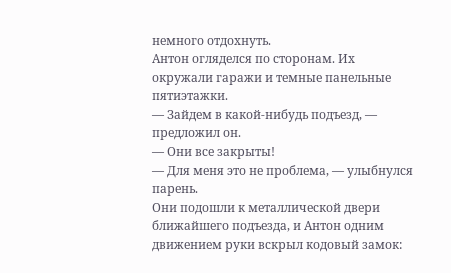немного отдохнуть.
Антон огляделся по сторонам. Их окружали гаражи и темные панельные пятиэтажки.
— Зайдем в какой-нибудь подъезд, — предложил он.
— Они все закрыты!
— Для меня это не проблема, — улыбнулся парень.
Они подошли к металлической двери ближайшего подъезда, и Антон одним движением руки вскрыл кодовый замок: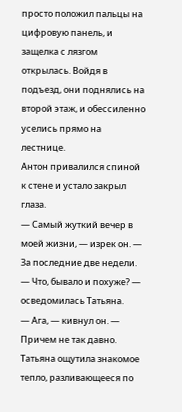просто положил пальцы на цифровую панель, и защелка с лязгом открылась. Войдя в подъезд, они поднялись на второй этаж, и обессиленно уселись прямо на лестнице.
Антон привалился спиной к стене и устало закрыл глаза.
— Самый жуткий вечер в моей жизни, — изрек он. — За последние две недели.
— Что, бывало и похуже? — осведомилась Татьяна.
— Ага, — кивнул он. — Причем не так давно.
Татьяна ощутила знакомое тепло, разливающееся по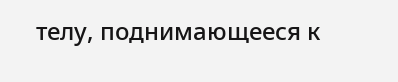телу, поднимающееся к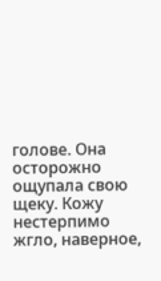голове. Она осторожно ощупала свою щеку. Кожу нестерпимо жгло, наверное,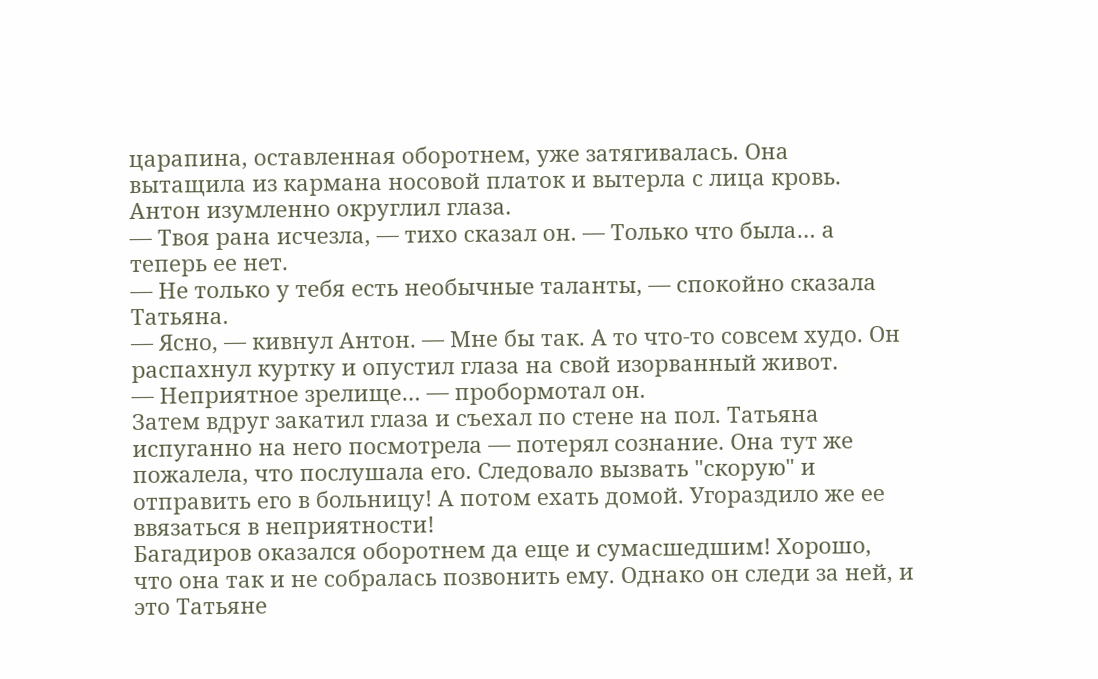царапина, оставленная оборотнем, уже затягивалась. Она вытащила из кармана носовой платок и вытерла с лица кровь.
Антон изумленно округлил глаза.
— Твоя рана исчезла, — тихо сказал он. — Только что была… а теперь ее нет.
— Не только у тебя есть необычные таланты, — спокойно сказала Татьяна.
— Ясно, — кивнул Антон. — Мне бы так. А то что-то совсем худо. Он распахнул куртку и опустил глаза на свой изорванный живот.
— Неприятное зрелище… — пробормотал он.
Затем вдруг закатил глаза и съехал по стене на пол. Татьяна испуганно на него посмотрела — потерял сознание. Она тут же пожалела, что послушала его. Следовало вызвать "скорую" и отправить его в больницу! А потом ехать домой. Угораздило же ее ввязаться в неприятности!
Багадиров оказался оборотнем да еще и сумасшедшим! Хорошо, что она так и не собралась позвонить ему. Однако он следи за ней, и это Татьяне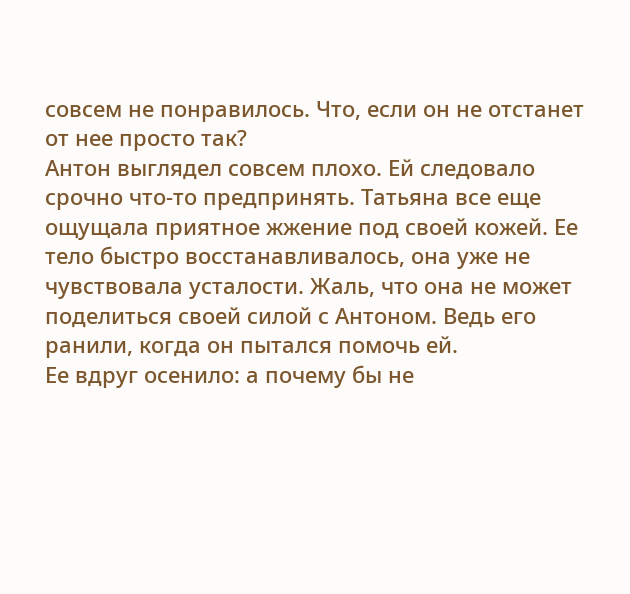совсем не понравилось. Что, если он не отстанет от нее просто так?
Антон выглядел совсем плохо. Ей следовало срочно что-то предпринять. Татьяна все еще ощущала приятное жжение под своей кожей. Ее тело быстро восстанавливалось, она уже не чувствовала усталости. Жаль, что она не может поделиться своей силой с Антоном. Ведь его ранили, когда он пытался помочь ей.
Ее вдруг осенило: а почему бы не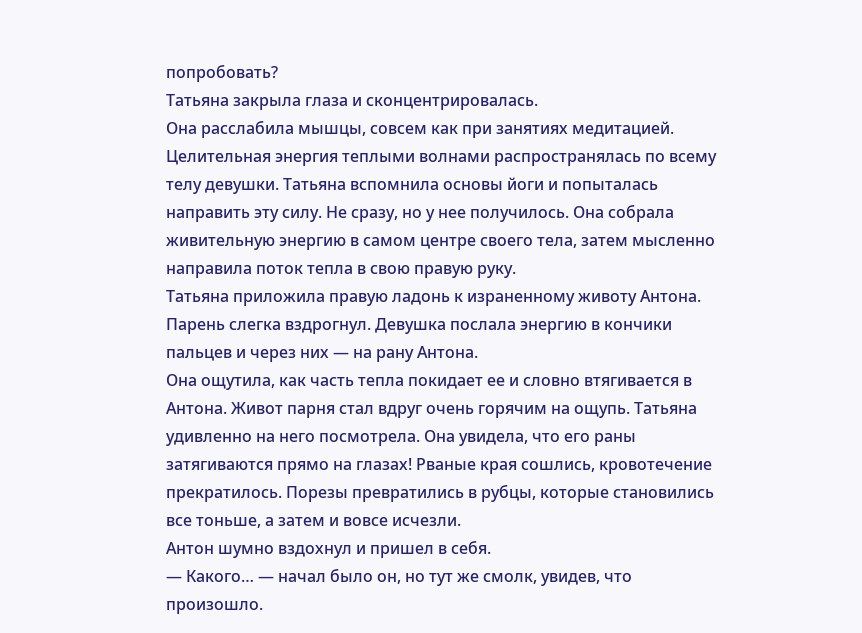попробовать?
Татьяна закрыла глаза и сконцентрировалась.
Она расслабила мышцы, совсем как при занятиях медитацией. Целительная энергия теплыми волнами распространялась по всему телу девушки. Татьяна вспомнила основы йоги и попыталась направить эту силу. Не сразу, но у нее получилось. Она собрала живительную энергию в самом центре своего тела, затем мысленно направила поток тепла в свою правую руку.
Татьяна приложила правую ладонь к израненному животу Антона. Парень слегка вздрогнул. Девушка послала энергию в кончики пальцев и через них — на рану Антона.
Она ощутила, как часть тепла покидает ее и словно втягивается в Антона. Живот парня стал вдруг очень горячим на ощупь. Татьяна удивленно на него посмотрела. Она увидела, что его раны затягиваются прямо на глазах! Рваные края сошлись, кровотечение прекратилось. Порезы превратились в рубцы, которые становились все тоньше, а затем и вовсе исчезли.
Антон шумно вздохнул и пришел в себя.
— Какого… — начал было он, но тут же смолк, увидев, что произошло.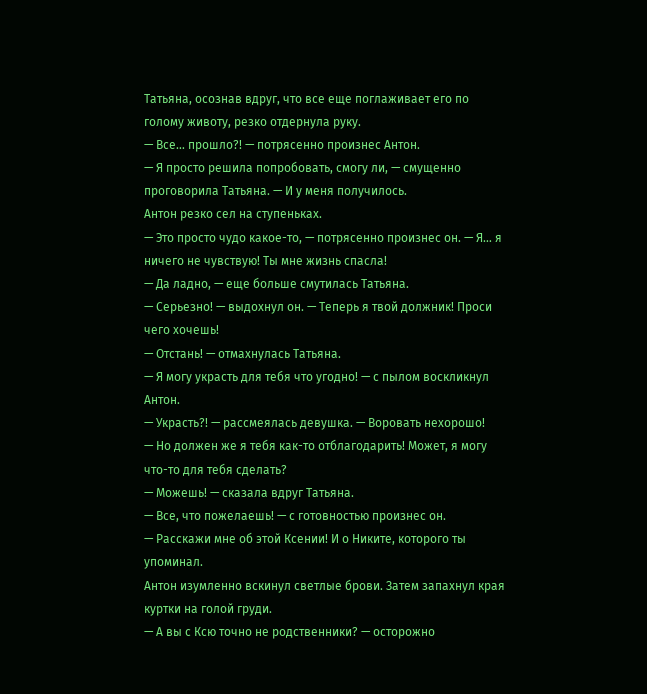Татьяна, осознав вдруг, что все еще поглаживает его по голому животу, резко отдернула руку.
— Все… прошло?! — потрясенно произнес Антон.
— Я просто решила попробовать, смогу ли, — смущенно проговорила Татьяна. — И у меня получилось.
Антон резко сел на ступеньках.
— Это просто чудо какое-то, — потрясенно произнес он. — Я… я ничего не чувствую! Ты мне жизнь спасла!
— Да ладно, — еще больше смутилась Татьяна.
— Серьезно! — выдохнул он. — Теперь я твой должник! Проси чего хочешь!
— Отстань! — отмахнулась Татьяна.
— Я могу украсть для тебя что угодно! — с пылом воскликнул Антон.
— Украсть?! — рассмеялась девушка. — Воровать нехорошо!
— Но должен же я тебя как-то отблагодарить! Может, я могу что-то для тебя сделать?
— Можешь! — сказала вдруг Татьяна.
— Все, что пожелаешь! — с готовностью произнес он.
— Расскажи мне об этой Ксении! И о Никите, которого ты упоминал.
Антон изумленно вскинул светлые брови. Затем запахнул края куртки на голой груди.
— А вы с Ксю точно не родственники? — осторожно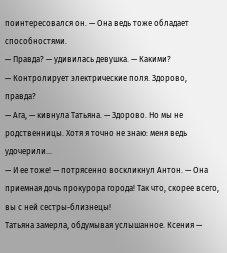поинтересовался он. — Она ведь тоже обладает способностями.
— Правда? — удивилась девушка. — Какими?
— Контролирует электрические поля. Здорово, правда?
— Ага, — кивнула Татьяна. — Здорово. Но мы не родственницы. Хотя я точно не знаю: меня ведь удочерили…
— И ее тоже! — потрясенно воскликнул Антон. — Она приемная дочь прокурора города! Так что, скорее всего, вы с ней сестры-близнецы!
Татьяна замерла, обдумывая услышанное. Ксения —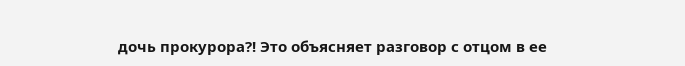дочь прокурора?! Это объясняет разговор с отцом в ее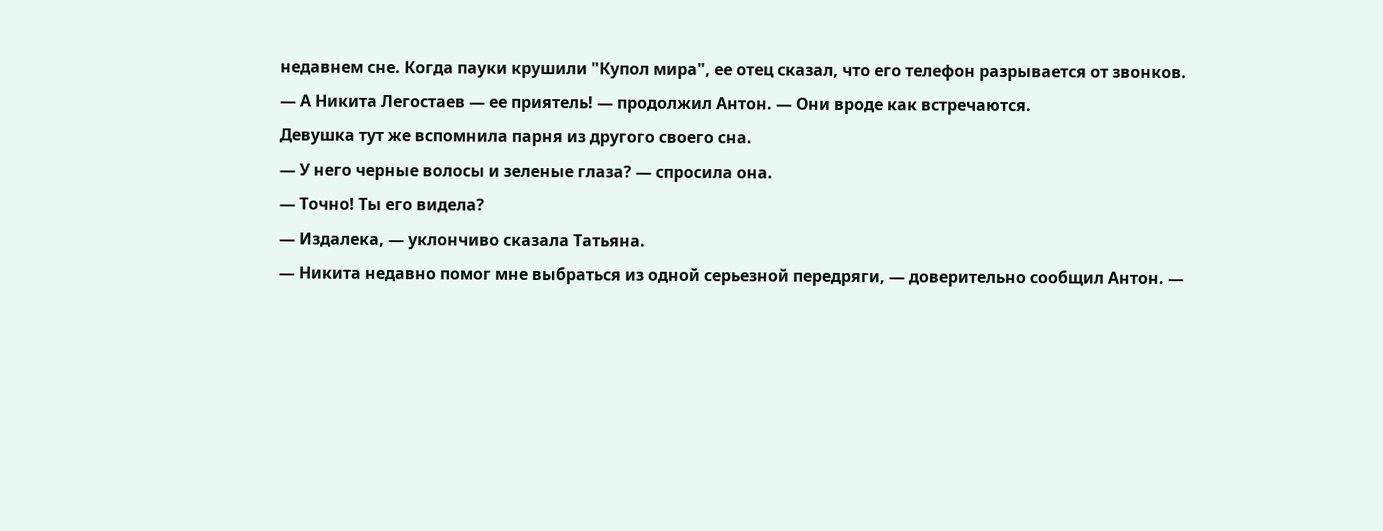недавнем сне. Когда пауки крушили "Купол мира", ее отец сказал, что его телефон разрывается от звонков.
— А Никита Легостаев — ее приятель! — продолжил Антон. — Они вроде как встречаются.
Девушка тут же вспомнила парня из другого своего сна.
— У него черные волосы и зеленые глаза? — спросила она.
— Точно! Ты его видела?
— Издалека, — уклончиво сказала Татьяна.
— Никита недавно помог мне выбраться из одной серьезной передряги, — доверительно сообщил Антон. —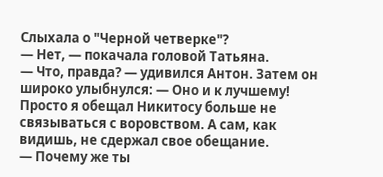Слыхала о "Черной четверке"?
— Нет, — покачала головой Татьяна.
— Что, правда? — удивился Антон. Затем он широко улыбнулся: — Оно и к лучшему! Просто я обещал Никитосу больше не связываться с воровством. А сам, как видишь, не сдержал свое обещание.
— Почему же ты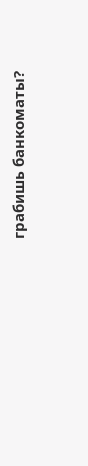грабишь банкоматы?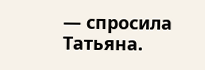— спросила Татьяна.